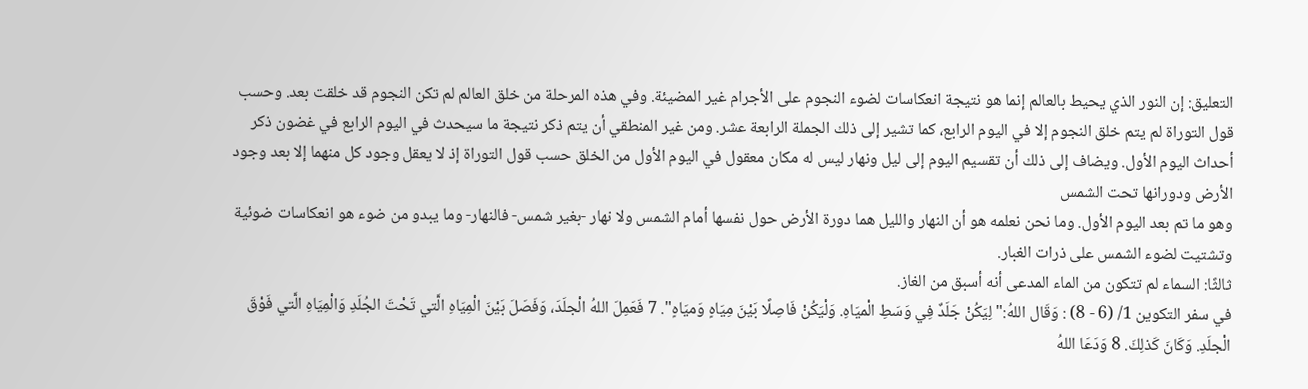التعليق: إن النور الذي يحيط بالعالم إنما هو نتيجة انعكاسات لضوء النجوم على الأجرام غير المضيئة. وفي هذه المرحلة من خلق العالم لم تكن النجوم قد خلقت بعد. وحسب قول التوراة لم يتم خلق النجوم إلا في اليوم الرابع، كما تشير إلى ذلك الجملة الرابعة عشر. ومن غير المنطقي أن يتم ذكر نتيجة ما سيحدث في اليوم الرابع في غضون ذكر أحداث اليوم الأول. ويضاف إلى ذلك أن تقسيم اليوم إلى ليل ونهار ليس له مكان معقول في اليوم الأول من الخلق حسب قول التوراة إذ لا يعقل وجود كل منهما إلا بعد وجود الأرض ودورانها تحت الشمس
وهو ما تم بعد اليوم الأول. وما نحن نعلمه هو أن النهار والليل هما دورة الأرض حول نفسها أمام الشمس ولا نهار -بغير شمس- فالنهار- وما يبدو من ضوء هو انعكاسات ضوئية وتشتيت لضوء الشمس على ذرات الغبار.
ثالثًا: السماء لم تتكون من الماء المدعى أنه أسبق من الغاز.
في سفر التكوين 1/ (6 - 8) : وَقَال اللهُ:"لِيَكُنْ جَلَدٌ فِي وَسَطِ الْميَاهِ. وَلْيَكُنْ فَاصِلًا بَيْنَ مِيَاهٍ وَميَاهٍ". 7 فَعَمِلَ اللهُ الْجلَدَ، وَفَصَلَ بَيْنَ الْمِيَاهِ الَّتي تَحْتَ الجُلَدِ وَالْمِيَاهِ الَّتي فَوْقَ الْجلَدِ. وَكَانَ كَذلِكَ. 8 وَدَعَا اللهُ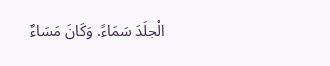الْجلَدَ سَمَاءً. وَكَانَ مَسَاءٌ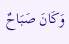وَكَانَ صَبَاحٌ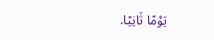يَوْمًا ثَانِيًا.